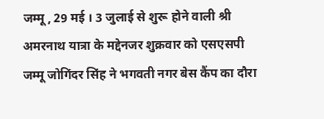जम्मू, 29 मई । 3 जुलाई से शुरू होने वाली श्री अमरनाथ यात्रा के मद्देनजर शुक्रवार को एसएसपी जम्मू जोगिंदर सिंह ने भगवती नगर बेस कैंप का दौरा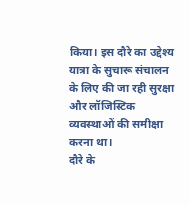किया। इस दौरे का उद्देश्य यात्रा के सुचारू संचालन के लिए की जा रही सुरक्षा और लॉजिस्टिक व्यवस्थाओं की समीक्षा करना था।
दौरे के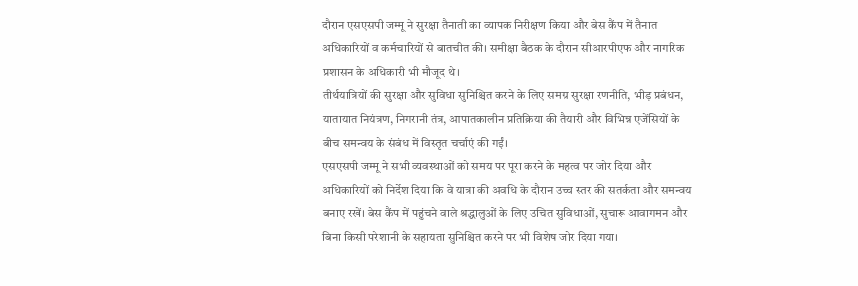दौरान एसएसपी जम्मू ने सुरक्षा तैनाती का व्यापक निरीक्षण किया और बेस कैंप में तैनात अधिकारियों व कर्मचारियों से बातचीत की। समीक्षा बैठक के दौरान सीआरपीएफ और नागरिक प्रशासन के अधिकारी भी मौजूद थे।
तीर्थयात्रियों की सुरक्षा और सुविधा सुनिश्चित करने के लिए समग्र सुरक्षा रणनीति, भीड़ प्रबंधन, यातायात नियंत्रण, निगरानी तंत्र, आपातकालीन प्रतिक्रिया की तैयारी और विभिन्न एजेंसियों के बीच समन्वय के संबंध में विस्तृत चर्चाएं की गईं।
एसएसपी जम्मू ने सभी व्यवस्थाओं को समय पर पूरा करने के महत्व पर जोर दिया और अधिकारियों को निर्देश दिया कि वे यात्रा की अवधि के दौरान उच्च स्तर की सतर्कता और समन्वय बनाए रखें। बेस कैंप में पहुंचने वाले श्रद्धालुओं के लिए उचित सुविधाओं, सुचारू आवागमन और बिना किसी परेशानी के सहायता सुनिश्चित करने पर भी विशेष जोर दिया गया।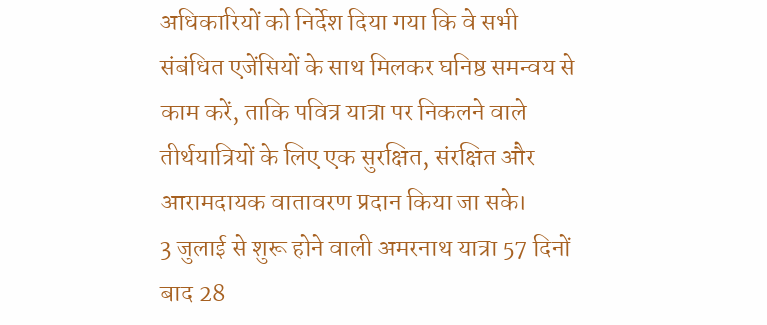अधिकारियों को निर्देश दिया गया कि वे सभी संबंधित एजेंसियों के साथ मिलकर घनिष्ठ समन्वय से काम करें, ताकि पवित्र यात्रा पर निकलने वाले तीर्थयात्रियों के लिए एक सुरक्षित, संरक्षित और आरामदायक वातावरण प्रदान किया जा सके।
3 जुलाई से शुरू होने वाली अमरनाथ यात्रा 57 दिनों बाद 28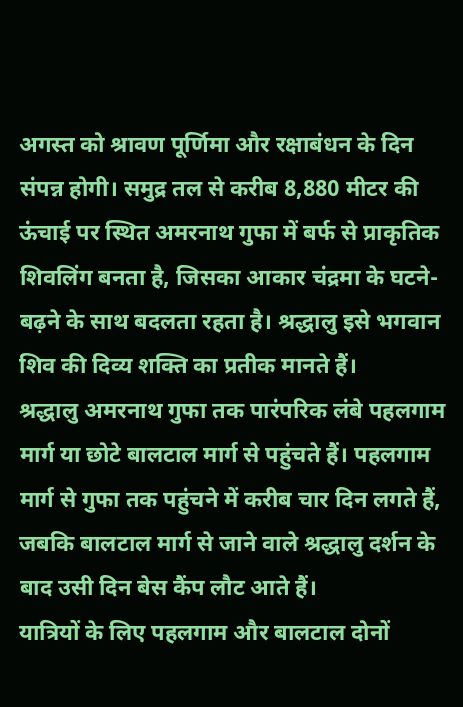अगस्त को श्रावण पूर्णिमा और रक्षाबंधन के दिन संपन्न होगी। समुद्र तल से करीब 8,880 मीटर की ऊंचाई पर स्थित अमरनाथ गुफा में बर्फ से प्राकृतिक शिवलिंग बनता है, जिसका आकार चंद्रमा के घटने-बढ़ने के साथ बदलता रहता है। श्रद्धालु इसे भगवान शिव की दिव्य शक्ति का प्रतीक मानते हैं।
श्रद्धालु अमरनाथ गुफा तक पारंपरिक लंबे पहलगाम मार्ग या छोटे बालटाल मार्ग से पहुंचते हैं। पहलगाम मार्ग से गुफा तक पहुंचने में करीब चार दिन लगते हैं, जबकि बालटाल मार्ग से जाने वाले श्रद्धालु दर्शन के बाद उसी दिन बेस कैंप लौट आते हैं।
यात्रियों के लिए पहलगाम और बालटाल दोनों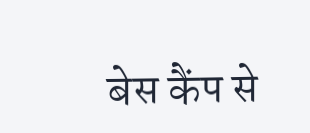बेस कैंप से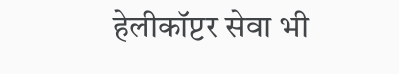हेलीकॉप्टर सेवा भी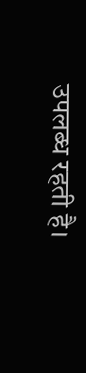उपलब्ध रहती है।